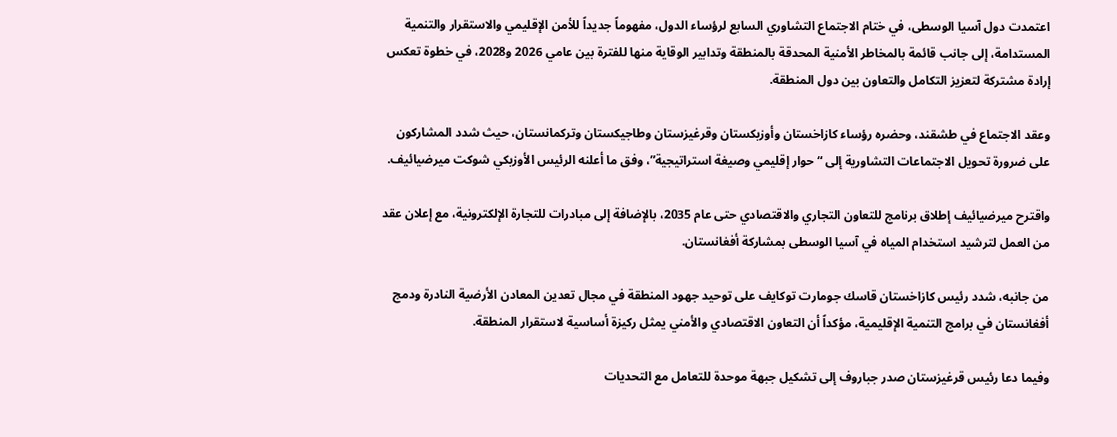اعتمدت دول آسيا الوسطى، في ختام الاجتماع التشاوري السابع لرؤساء الدول، مفهوماً جديداً للأمن الإقليمي والاستقرار والتنمية المستدامة، إلى جانب قائمة بالمخاطر الأمنية المحدقة بالمنطقة وتدابير الوقاية منها للفترة بين عامي 2026 و2028، في خطوة تعكس إرادة مشتركة لتعزيز التكامل والتعاون بين دول المنطقة.

وعقد الاجتماع في طشقند، وحضره رؤساء كازاخستان وأوزبكستان وقرغيزستان وطاجيكستان وتركمانستان، حيث شدد المشاركون على ضرورة تحويل الاجتماعات التشاورية إلى “حوار إقليمي وصيغة استراتيجية”، وفق ما أعلنه الرئيس الأوزبكي شوكت ميرضيائيف.

واقترح ميرضيائيف إطلاق برنامج للتعاون التجاري والاقتصادي حتى عام 2035، بالإضافة إلى مبادرات للتجارة الإلكترونية، مع إعلان عقد من العمل لترشيد استخدام المياه في آسيا الوسطى بمشاركة أفغانستان.

من جانبه، شدد رئيس كازاخستان قاسك جومارت توكايف على توحيد جهود المنطقة في مجال تعدين المعادن الأرضية النادرة ودمج أفغانستان في برامج التنمية الإقليمية، مؤكداً أن التعاون الاقتصادي والأمني يمثل ركيزة أساسية لاستقرار المنطقة.

وفيما دعا رئيس قرغيزستان صدر جباروف إلى تشكيل جبهة موحدة للتعامل مع التحديات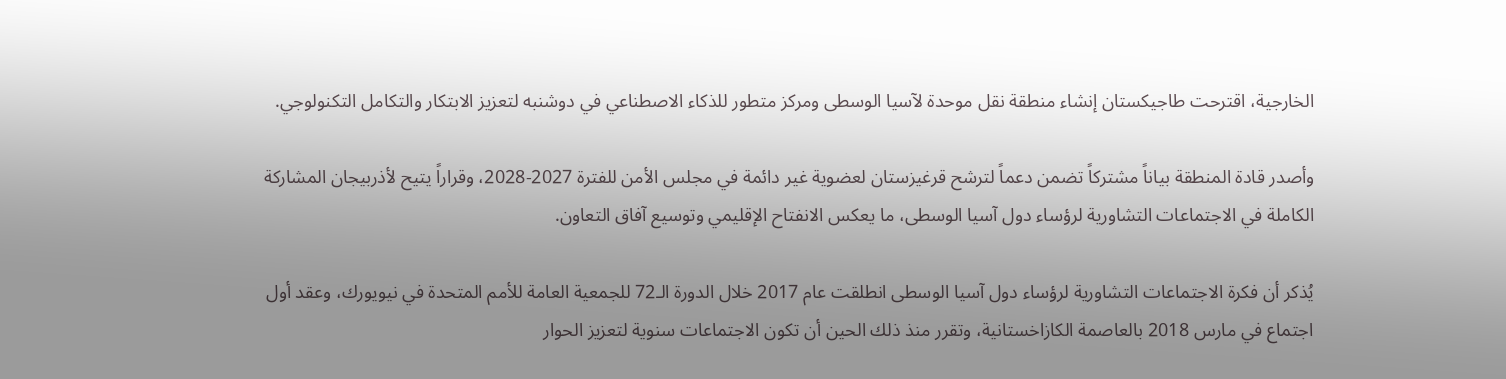الخارجية، اقترحت طاجيكستان إنشاء منطقة نقل موحدة لآسيا الوسطى ومركز متطور للذكاء الاصطناعي في دوشنبه لتعزيز الابتكار والتكامل التكنولوجي.

وأصدر قادة المنطقة بياناً مشتركاً تضمن دعماً لترشح قرغيزستان لعضوية غير دائمة في مجلس الأمن للفترة 2027-2028، وقراراً يتيح لأذربيجان المشاركة الكاملة في الاجتماعات التشاورية لرؤساء دول آسيا الوسطى، ما يعكس الانفتاح الإقليمي وتوسيع آفاق التعاون.

يُذكر أن فكرة الاجتماعات التشاورية لرؤساء دول آسيا الوسطى انطلقت عام 2017 خلال الدورة الـ72 للجمعية العامة للأمم المتحدة في نيويورك، وعقد أول اجتماع في مارس 2018 بالعاصمة الكازاخستانية، وتقرر منذ ذلك الحين أن تكون الاجتماعات سنوية لتعزيز الحوار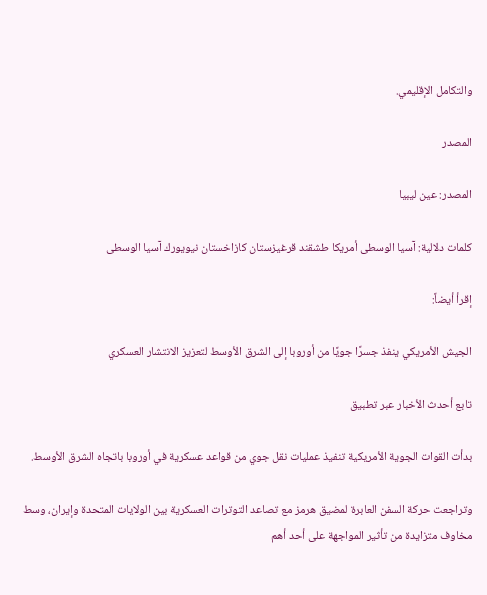والتكامل الإقليمي.

المصدر

المصدر: عين ليبيا

كلمات دلالية: آسيا الوسطى أمريكا طشقند قرغيزستان كازاخستان نيويورك آسیا الوسطى

إقرأ أيضاً:

الجيش الأمريكي ينفذ جسرًا جويًا من أوروبا إلى الشرق الأوسط لتعزيز الانتشار العسكري

تابع أحدث الأخبار عبر تطبيق

بدأت القوات الجوية الأمريكية تنفيذ عمليات نقل جوي من قواعد عسكرية في أوروبا باتجاه الشرق الأوسط.

وتراجعت حركة السفن العابرة لمضيق هرمز مع تصاعد التوترات العسكرية بين الولايات المتحدة وإيران، وسط مخاوف متزايدة من تأثير المواجهة على أحد أهم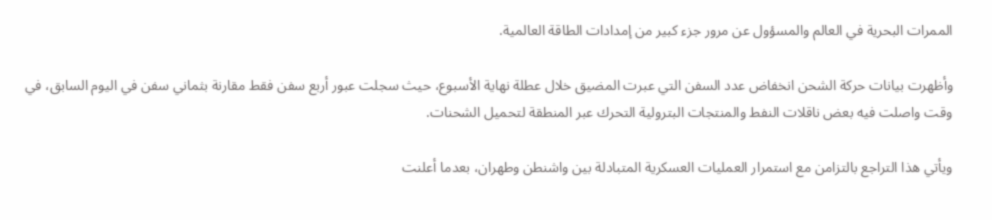الممرات البحرية في العالم والمسؤول عن مرور جزء كبير من إمدادات الطاقة العالمية.

وأظهرت بيانات حركة الشحن انخفاض عدد السفن التي عبرت المضيق خلال عطلة نهاية الأسبوع، حيث سجلت عبور أربع سفن فقط مقارنة بثماني سفن في اليوم السابق، في وقت واصلت فيه بعض ناقلات النفط والمنتجات البترولية التحرك عبر المنطقة لتحميل الشحنات.

ويأتي هذا التراجع بالتزامن مع استمرار العمليات العسكرية المتبادلة بين واشنطن وطهران، بعدما أعلنت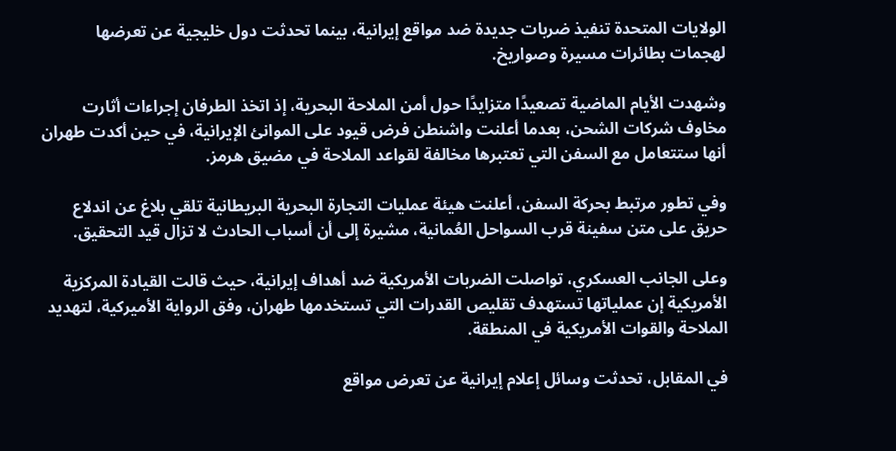الولايات المتحدة تنفيذ ضربات جديدة ضد مواقع إيرانية، بينما تحدثت دول خليجية عن تعرضها لهجمات بطائرات مسيرة وصواريخ.

وشهدت الأيام الماضية تصعيدًا متزايدًا حول أمن الملاحة البحرية، إذ اتخذ الطرفان إجراءات أثارت مخاوف شركات الشحن، بعدما أعلنت واشنطن فرض قيود على الموانئ الإيرانية، في حين أكدت طهران أنها ستتعامل مع السفن التي تعتبرها مخالفة لقواعد الملاحة في مضيق هرمز.

وفي تطور مرتبط بحركة السفن، أعلنت هيئة عمليات التجارة البحرية البريطانية تلقي بلاغ عن اندلاع حريق على متن سفينة قرب السواحل العُمانية، مشيرة إلى أن أسباب الحادث لا تزال قيد التحقيق.

وعلى الجانب العسكري، تواصلت الضربات الأمريكية ضد أهداف إيرانية، حيث قالت القيادة المركزية الأمريكية إن عملياتها تستهدف تقليص القدرات التي تستخدمها طهران، وفق الرواية الأميركية، لتهديد الملاحة والقوات الأمريكية في المنطقة.

في المقابل، تحدثت وسائل إعلام إيرانية عن تعرض مواقع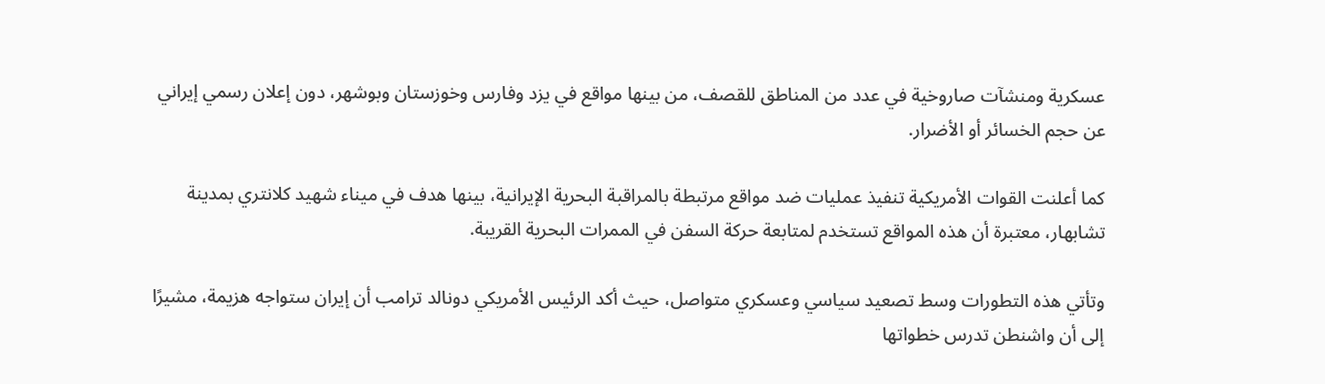عسكرية ومنشآت صاروخية في عدد من المناطق للقصف، من بينها مواقع في يزد وفارس وخوزستان وبوشهر، دون إعلان رسمي إيراني عن حجم الخسائر أو الأضرار.

كما أعلنت القوات الأمريكية تنفيذ عمليات ضد مواقع مرتبطة بالمراقبة البحرية الإيرانية، بينها هدف في ميناء شهيد كلانتري بمدينة تشابهار، معتبرة أن هذه المواقع تستخدم لمتابعة حركة السفن في الممرات البحرية القريبة.

وتأتي هذه التطورات وسط تصعيد سياسي وعسكري متواصل، حيث أكد الرئيس الأمريكي دونالد ترامب أن إيران ستواجه هزيمة، مشيرًا إلى أن واشنطن تدرس خطواتها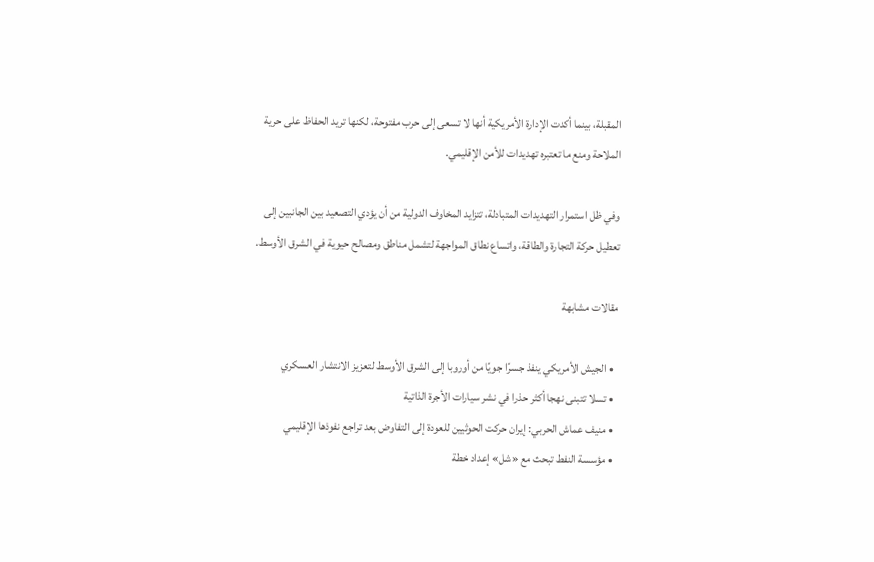المقبلة، بينما أكدت الإدارة الأمريكية أنها لا تسعى إلى حرب مفتوحة، لكنها تريد الحفاظ على حرية الملاحة ومنع ما تعتبره تهديدات للأمن الإقليمي.

وفي ظل استمرار التهديدات المتبادلة، تتزايد المخاوف الدولية من أن يؤدي التصعيد بين الجانبين إلى تعطيل حركة التجارة والطاقة، واتساع نطاق المواجهة لتشمل مناطق ومصالح حيوية في الشرق الأوسط.

مقالات مشابهة

  • الجيش الأمريكي ينفذ جسرًا جويًا من أوروبا إلى الشرق الأوسط لتعزيز الانتشار العسكري
  • تسلا تتبنى نهجا أكثر حذرا في نشر سيارات الأجرة الذاتية
  • منيف عماش الحربي: إيران حركت الحوثيين للعودة إلى التفاوض بعد تراجع نفوذها الإقليمي
  • مؤسسة النفط تبحث مع «شل» إعداد خطة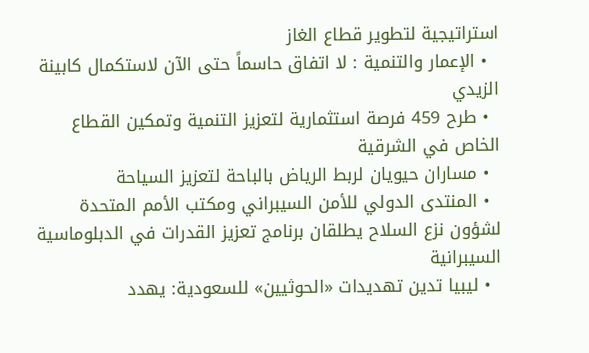استراتيجية لتطوير قطاع الغاز
  • الإعمار والتنمية : لا اتفاق حاسماً حتى الآن لاستكمال كابينة الزيدي
  • طرح 459 فرصة استثمارية لتعزيز التنمية وتمكين القطاع الخاص في الشرقية
  • مساران حيويان لربط الرياض بالباحة لتعزيز السياحة
  • المنتدى الدولي للأمن السيبراني ومكتب الأمم المتحدة لشؤون نزع السلاح يطلقان برنامج تعزيز القدرات في الدبلوماسية السيبرانية
  • ليبيا تدين تهديدات «الحوثيين» للسعودية: يهدد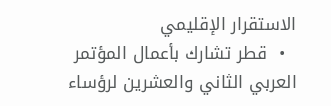الاستقرار الإقليمي
  •  قطر تشارك بأعمال المؤتمر العربي الثاني والعشرين لرؤساء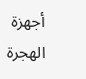أجهزة الهجرة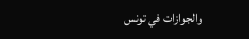والجوازات في تونس